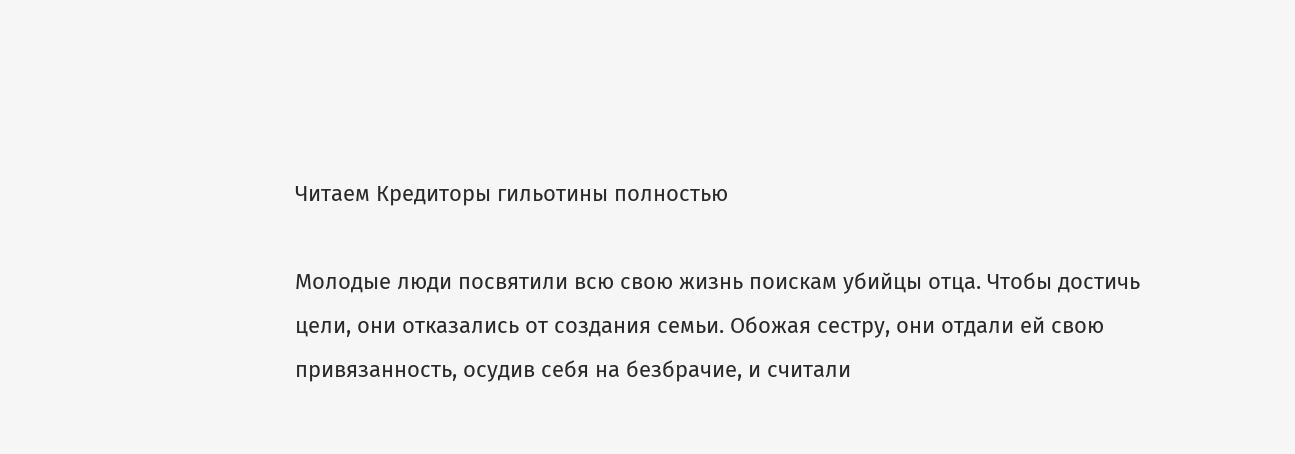Читаем Кредиторы гильотины полностью

Молодые люди посвятили всю свою жизнь поискам убийцы отца. Чтобы достичь цели, они отказались от создания семьи. Обожая сестру, они отдали ей свою привязанность, осудив себя на безбрачие, и считали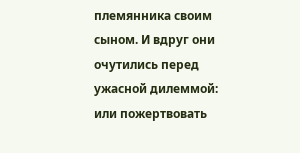племянника своим сыном. И вдруг они очутились перед ужасной дилеммой: или пожертвовать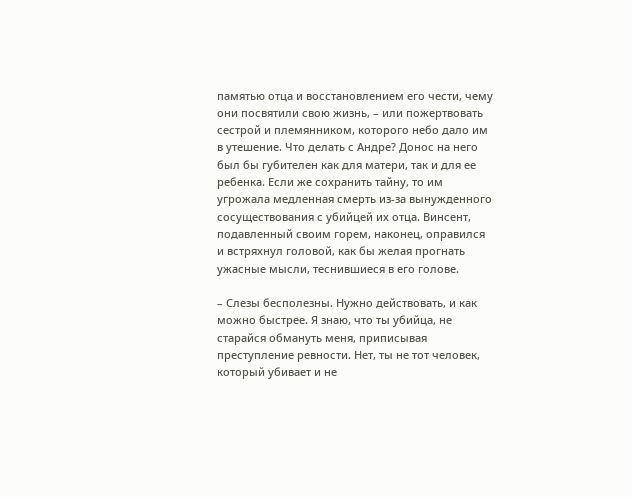памятью отца и восстановлением его чести, чему они посвятили свою жизнь, – или пожертвовать сестрой и племянником, которого небо дало им в утешение. Что делать с Андре? Донос на него был бы губителен как для матери, так и для ее ребенка. Если же сохранить тайну, то им угрожала медленная смерть из-за вынужденного сосуществования с убийцей их отца. Винсент, подавленный своим горем, наконец, оправился и встряхнул головой, как бы желая прогнать ужасные мысли, теснившиеся в его голове.

– Слезы бесполезны. Нужно действовать, и как можно быстрее. Я знаю, что ты убийца, не старайся обмануть меня, приписывая преступление ревности. Нет, ты не тот человек, который убивает и не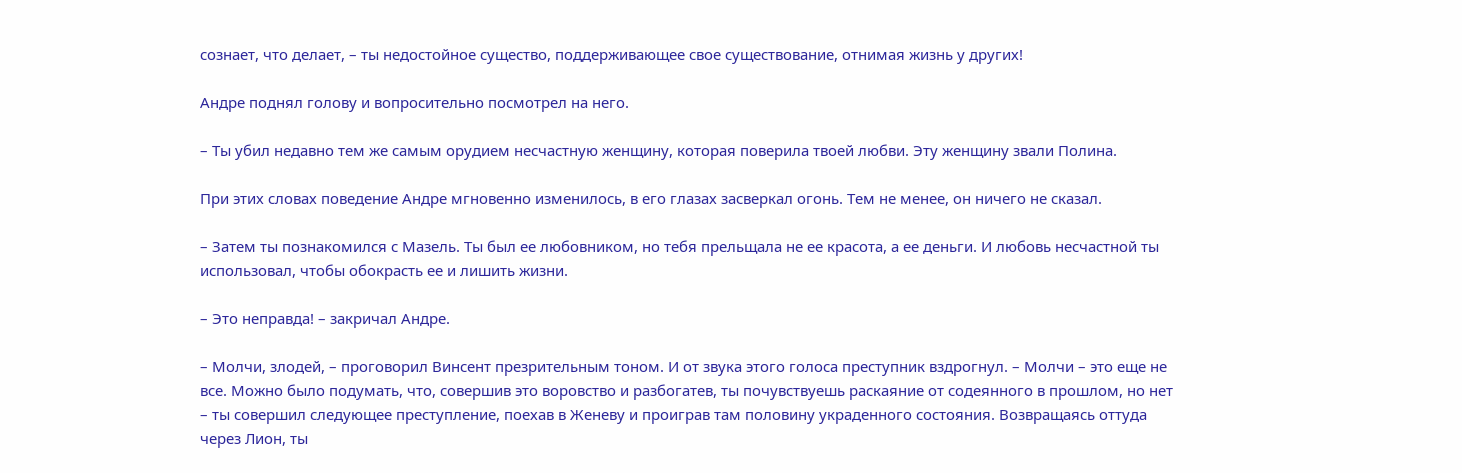сознает, что делает, – ты недостойное существо, поддерживающее свое существование, отнимая жизнь у других!

Андре поднял голову и вопросительно посмотрел на него.

– Ты убил недавно тем же самым орудием несчастную женщину, которая поверила твоей любви. Эту женщину звали Полина.

При этих словах поведение Андре мгновенно изменилось, в его глазах засверкал огонь. Тем не менее, он ничего не сказал.

– Затем ты познакомился с Мазель. Ты был ее любовником, но тебя прельщала не ее красота, а ее деньги. И любовь несчастной ты использовал, чтобы обокрасть ее и лишить жизни.

– Это неправда! – закричал Андре.

– Молчи, злодей, – проговорил Винсент презрительным тоном. И от звука этого голоса преступник вздрогнул. – Молчи – это еще не все. Можно было подумать, что, совершив это воровство и разбогатев, ты почувствуешь раскаяние от содеянного в прошлом, но нет – ты совершил следующее преступление, поехав в Женеву и проиграв там половину украденного состояния. Возвращаясь оттуда через Лион, ты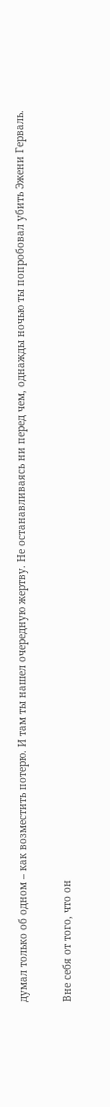думал только об одном – как возместить потерю. И там ты нашел очередную жертву. Не останавливаясь ни перед чем, однажды ночью ты попробовал убить Эжени Герваль.

Вне себя от того, что он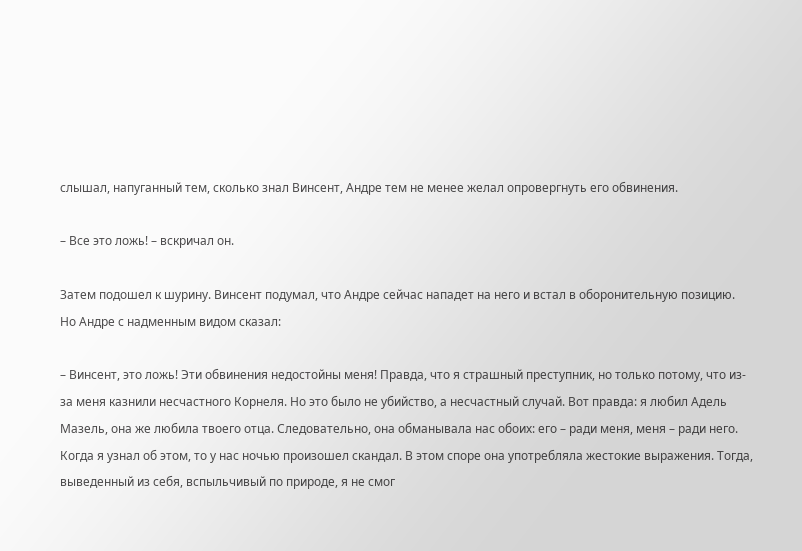слышал, напуганный тем, сколько знал Винсент, Андре тем не менее желал опровергнуть его обвинения.

– Все это ложь! – вскричал он.

Затем подошел к шурину. Винсент подумал, что Андре сейчас нападет на него и встал в оборонительную позицию. Но Андре с надменным видом сказал:

– Винсент, это ложь! Эти обвинения недостойны меня! Правда, что я страшный преступник, но только потому, что из-за меня казнили несчастного Корнеля. Но это было не убийство, а несчастный случай. Вот правда: я любил Адель Мазель, она же любила твоего отца. Следовательно, она обманывала нас обоих: его – ради меня, меня – ради него. Когда я узнал об этом, то у нас ночью произошел скандал. В этом споре она употребляла жестокие выражения. Тогда, выведенный из себя, вспыльчивый по природе, я не смог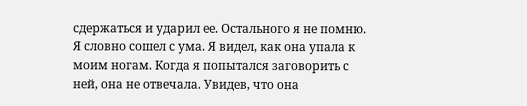сдержаться и ударил ее. Остального я не помню. Я словно сошел с ума. Я видел, как она упала к моим ногам. Когда я попытался заговорить с ней, она не отвечала. Увидев, что она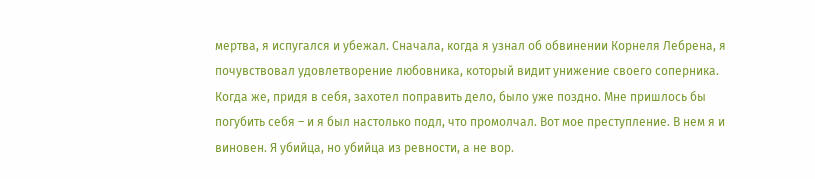мертва, я испугался и убежал. Сначала, когда я узнал об обвинении Корнеля Лебрена, я почувствовал удовлетворение любовника, который видит унижение своего соперника. Когда же, придя в себя, захотел поправить дело, было уже поздно. Мне пришлось бы погубить себя – и я был настолько подл, что промолчал. Вот мое преступление. В нем я и виновен. Я убийца, но убийца из ревности, а не вор.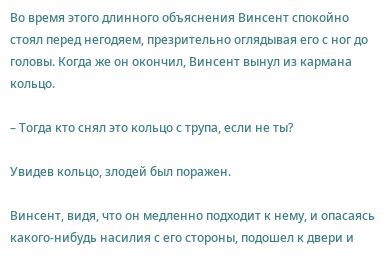Во время этого длинного объяснения Винсент спокойно стоял перед негодяем, презрительно оглядывая его с ног до головы. Когда же он окончил, Винсент вынул из кармана кольцо.

– Тогда кто снял это кольцо с трупа, если не ты?

Увидев кольцо, злодей был поражен.

Винсент, видя, что он медленно подходит к нему, и опасаясь какого-нибудь насилия с его стороны, подошел к двери и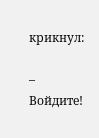крикнул:

– Войдите!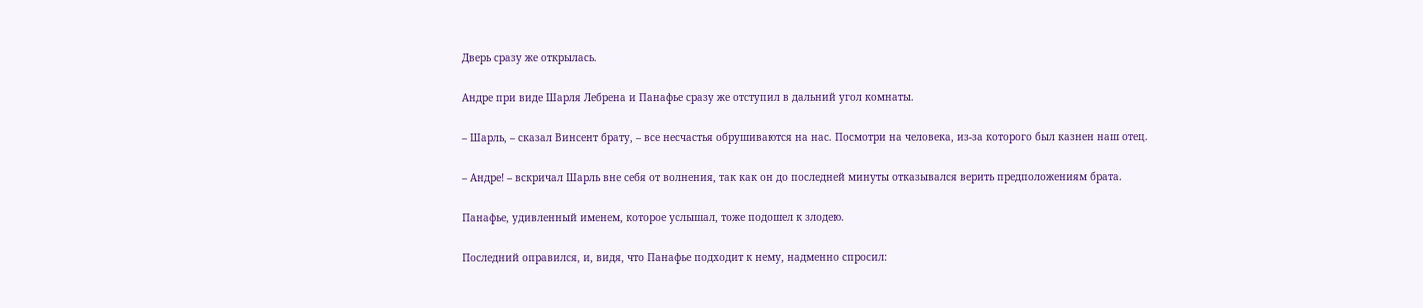Дверь сразу же открылась.

Андре при виде Шарля Лебрена и Панафье сразу же отступил в дальний угол комнаты.

– Шарль, – сказал Винсент брату, – все несчастья обрушиваются на нас. Посмотри на человека, из-за которого был казнен наш отец.

– Андре! – вскричал Шарль вне себя от волнения, так как он до последней минуты отказывался верить предположениям брата.

Панафье, удивленный именем, которое услышал, тоже подошел к злодею.

Последний оправился, и, видя, что Панафье подходит к нему, надменно спросил: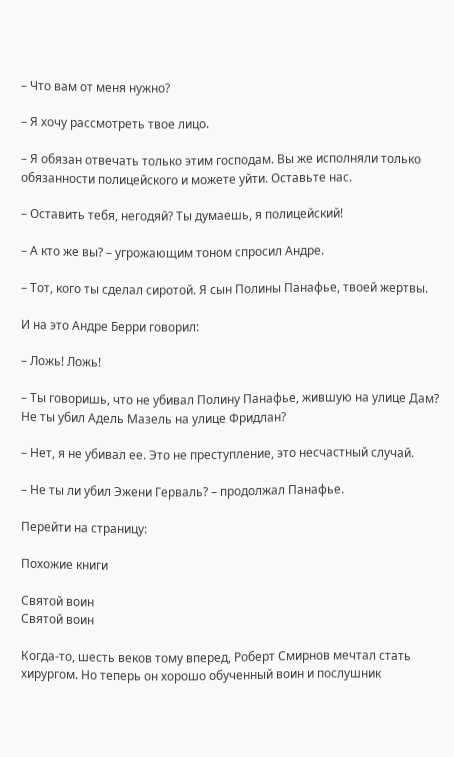– Что вам от меня нужно?

– Я хочу рассмотреть твое лицо.

– Я обязан отвечать только этим господам. Вы же исполняли только обязанности полицейского и можете уйти. Оставьте нас.

– Оставить тебя, негодяй? Ты думаешь, я полицейский!

– А кто же вы? – угрожающим тоном спросил Андре.

– Тот, кого ты сделал сиротой. Я сын Полины Панафье, твоей жертвы.

И на это Андре Берри говорил:

– Ложь! Ложь!

– Ты говоришь, что не убивал Полину Панафье, жившую на улице Дам? Не ты убил Адель Мазель на улице Фридлан?

– Нет, я не убивал ее. Это не преступление, это несчастный случай.

– Не ты ли убил Эжени Герваль? – продолжал Панафье.

Перейти на страницу:

Похожие книги

Святой воин
Святой воин

Когда-то, шесть веков тому вперед, Роберт Смирнов мечтал стать хирургом. Но теперь он хорошо обученный воин и послушник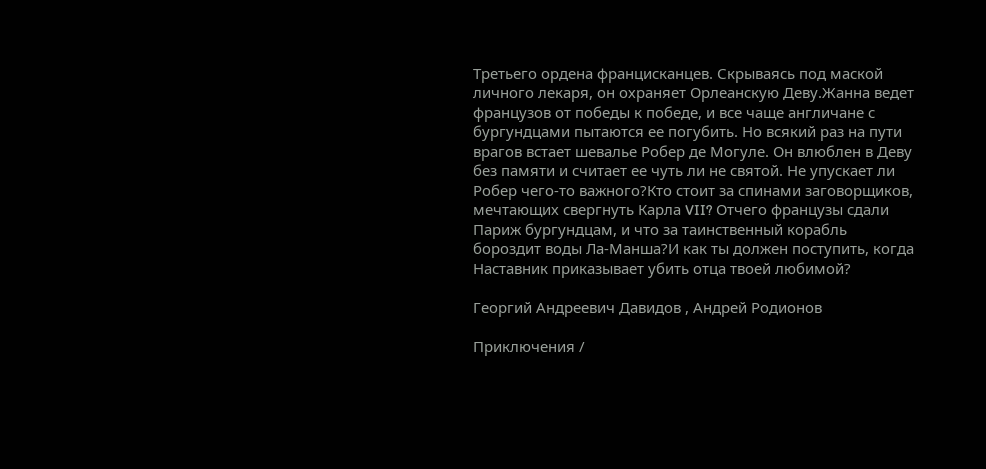Третьего ордена францисканцев. Скрываясь под маской личного лекаря, он охраняет Орлеанскую Деву.Жанна ведет французов от победы к победе, и все чаще англичане с бургундцами пытаются ее погубить. Но всякий раз на пути врагов встает шевалье Робер де Могуле. Он влюблен в Деву без памяти и считает ее чуть ли не святой. Не упускает ли Робер чего-то важного?Кто стоит за спинами заговорщиков, мечтающих свергнуть Карла VII? Отчего французы сдали Париж бургундцам, и что за таинственный корабль бороздит воды Ла-Манша?И как ты должен поступить, когда Наставник приказывает убить отца твоей любимой?

Георгий Андреевич Давидов , Андрей Родионов

Приключения /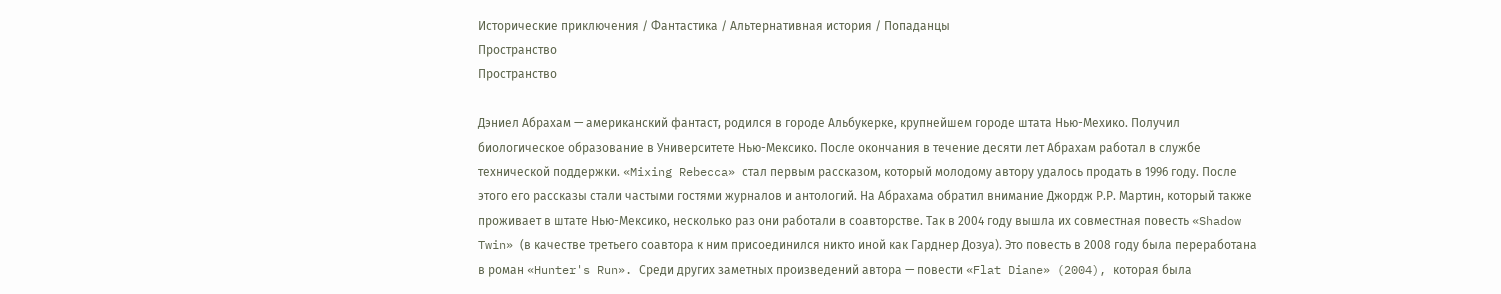Исторические приключения / Фантастика / Альтернативная история / Попаданцы
Пространство
Пространство

Дэниел Абрахам — американский фантаст, родился в городе Альбукерке, крупнейшем городе штата Нью-Мехико. Получил биологическое образование в Университете Нью-Мексико. После окончания в течение десяти лет Абрахам работал в службе технической поддержки. «Mixing Rebecca» стал первым рассказом, который молодому автору удалось продать в 1996 году. После этого его рассказы стали частыми гостями журналов и антологий. На Абрахама обратил внимание Джордж Р.Р. Мартин, который также проживает в штате Нью-Мексико, несколько раз они работали в соавторстве. Так в 2004 году вышла их совместная повесть «Shadow Twin» (в качестве третьего соавтора к ним присоединился никто иной как Гарднер Дозуа). Это повесть в 2008 году была переработана в роман «Hunter's Run». Среди других заметных произведений автора — повести «Flat Diane» (2004), которая была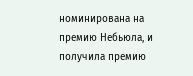номинирована на премию Небьюла, и получила премию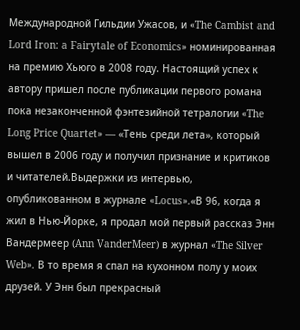Международной Гильдии Ужасов, и «The Cambist and Lord Iron: a Fairytale of Economics» номинированная на премию Хьюго в 2008 году. Настоящий успех к автору пришел после публикации первого романа пока незаконченной фэнтезийной тетралогии «The Long Price Quartet» — «Тень среди лета», который вышел в 2006 году и получил признание и критиков и читателей.Выдержки из интервью, опубликованном в журнале «Locus».«В 96, когда я жил в Нью-Йорке, я продал мой первый рассказ Энн Вандермеер (Ann VanderMeer) в журнал «The Silver Web». В то время я спал на кухонном полу у моих друзей. У Энн был прекрасный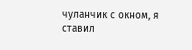чуланчик с окном, я ставил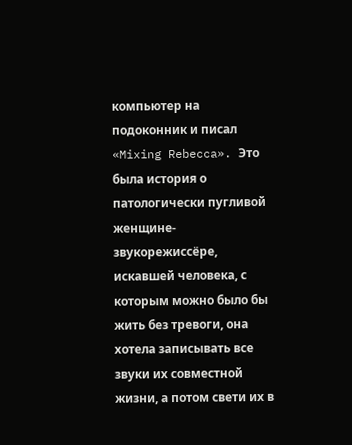компьютер на подоконник и писал «Mixing Rebecca». Это была история о патологически пугливой женщине-звукорежиссёре, искавшей человека, с которым можно было бы жить без тревоги, она хотела записывать все звуки их совместной жизни, а потом свети их в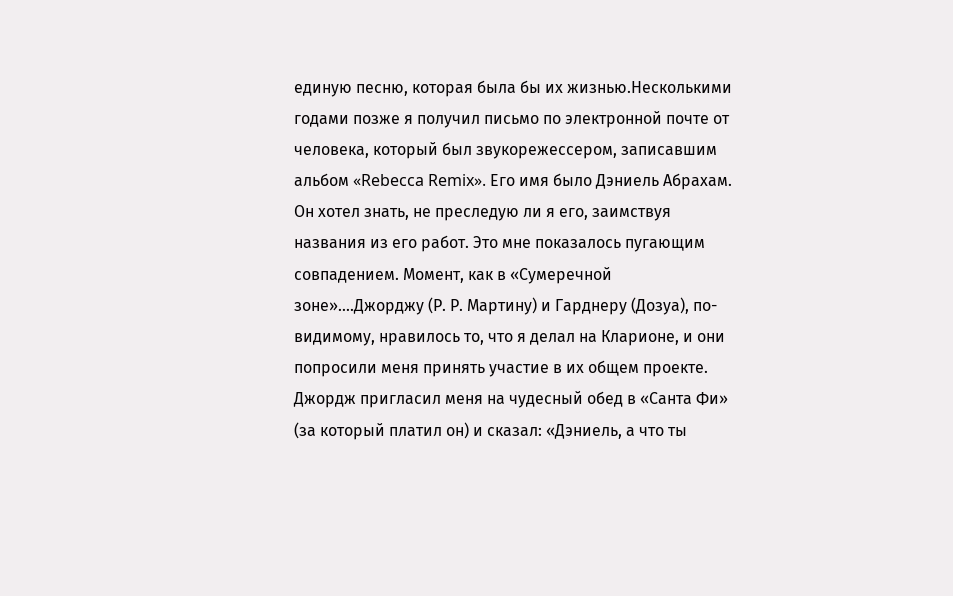единую песню, которая была бы их жизнью.Несколькими годами позже я получил письмо по электронной почте от человека, который был звукорежессером, записавшим альбом «Rebecca Remix». Его имя было Дэниель Абрахам. Он хотел знать, не преследую ли я его, заимствуя названия из его работ. Это мне показалось пугающим совпадением. Момент, как в «Сумеречной зоне»....Джорджу (Р. Р. Мартину) и Гарднеру (Дозуа), по-видимому, нравилось то, что я делал на Кларионе, и они попросили меня принять участие в их общем проекте. Джордж пригласил меня на чудесный обед в «Санта Фи» (за который платил он) и сказал: «Дэниель, а что ты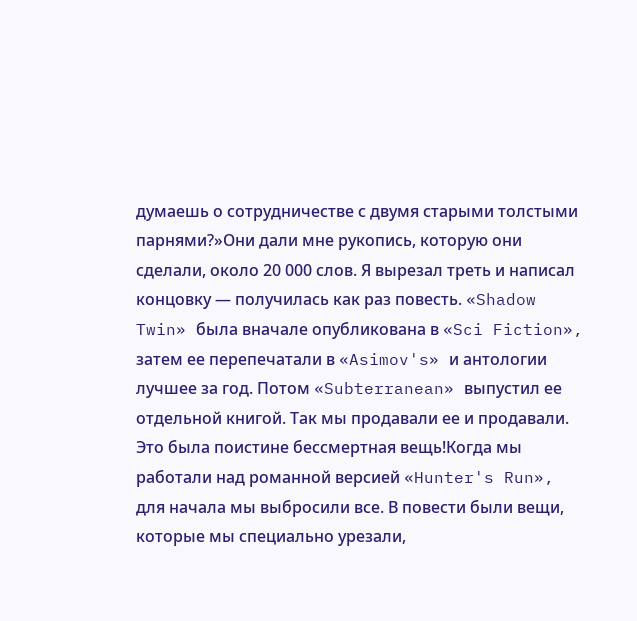думаешь о сотрудничестве с двумя старыми толстыми парнями?»Они дали мне рукопись, которую они сделали, около 20 000 слов. Я вырезал треть и написал концовку — получилась как раз повесть. «Shadow Twin» была вначале опубликована в «Sci Fiction», затем ее перепечатали в «Asimov's» и антологии лучшее за год. Потом «Subterranean» выпустил ее отдельной книгой. Так мы продавали ее и продавали. Это была поистине бессмертная вещь!Когда мы работали над романной версией «Hunter's Run», для начала мы выбросили все. В повести были вещи, которые мы специально урезали,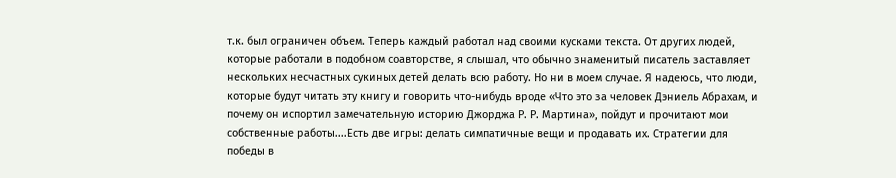т.к. был ограничен объем. Теперь каждый работал над своими кусками текста. От других людей, которые работали в подобном соавторстве, я слышал, что обычно знаменитый писатель заставляет нескольких несчастных сукиных детей делать всю работу. Но ни в моем случае. Я надеюсь, что люди, которые будут читать эту книгу и говорить что-нибудь вроде «Что это за человек Дэниель Абрахам, и почему он испортил замечательную историю Джорджа Р. Р. Мартина», пойдут и прочитают мои собственные работы....Есть две игры: делать симпатичные вещи и продавать их. Стратегии для победы в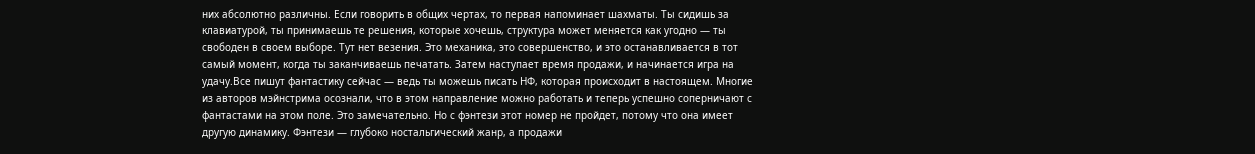них абсолютно различны. Если говорить в общих чертах, то первая напоминает шахматы. Ты сидишь за клавиатурой, ты принимаешь те решения, которые хочешь, структура может меняется как угодно — ты свободен в своем выборе. Тут нет везения. Это механика, это совершенство, и это останавливается в тот самый момент, когда ты заканчиваешь печатать. Затем наступает время продажи, и начинается игра на удачу.Все пишут фантастику сейчас — ведь ты можешь писать НФ, которая происходит в настоящем. Многие из авторов мэйнстрима осознали, что в этом направление можно работать и теперь успешно соперничают с фантастами на этом поле. Это замечательно. Но с фэнтези этот номер не пройдет, потому что она имеет другую динамику. Фэнтези — глубоко ностальгический жанр, а продажи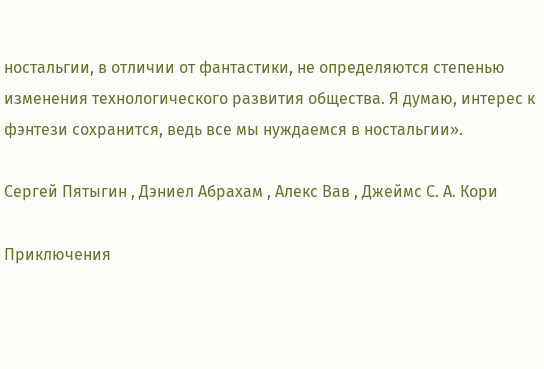ностальгии, в отличии от фантастики, не определяются степенью изменения технологического развития общества. Я думаю, интерес к фэнтези сохранится, ведь все мы нуждаемся в ностальгии».

Сергей Пятыгин , Дэниел Абрахам , Алекс Вав , Джеймс С. А. Кори

Приключения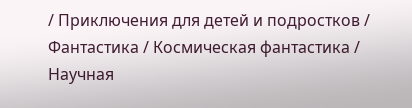/ Приключения для детей и подростков / Фантастика / Космическая фантастика / Научная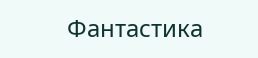Фантастика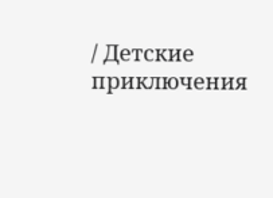/ Детские приключения